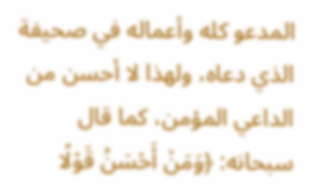المدعو كله وأعماله في صحيفة الذي دعاه، ولهذا لا أحسن من الداعي المؤمن، كما قال سبحانه: ﴿وَمَنْ أَحْسَنُ قَوْلًا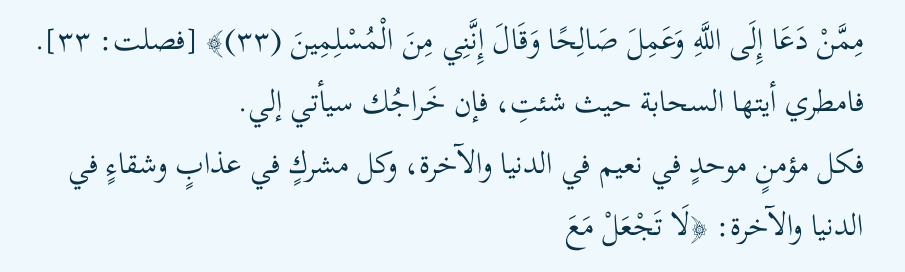مِمَّنْ دَعَا إِلَى اللَّهِ وَعَمِلَ صَالِحًا وَقَالَ إِنَّنِي مِنَ الْمُسْلِمِينَ (٣٣)﴾ [فصلت: ٣٣].
فامطري أيتها السحابة حيث شئتِ، فإن خَراجُك سيأتي إلي.
فكل مؤمنٍ موحدٍ في نعيم في الدنيا والآخرة، وكل مشركٍ في عذابٍ وشقاءٍ في الدنيا والآخرة: ﴿لَا تَجْعَلْ مَعَ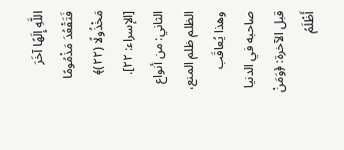اللَّهِ إِلَهًا آخَرَ فَتَقْعُدَ مَذْمُومًا مَخْذُولًا (٢٢)﴾ [الإسراء: ٢٢].
الثاني: من أنواع الظلم ظلم المنع، وهذا يُعاقَب صاحبه في الدنيا قبل الآخرة: ﴿وَمَنْ أَظْلَمُ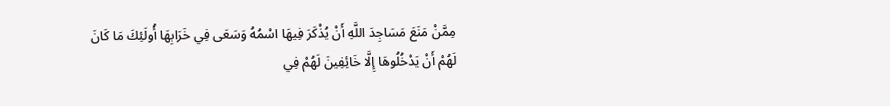مِمَّنْ مَنَعَ مَسَاجِدَ اللَّهِ أَنْ يُذْكَرَ فِيهَا اسْمُهُ وَسَعَى فِي خَرَابِهَا أُولَئِكَ مَا كَانَ لَهُمْ أَنْ يَدْخُلُوهَا إِلَّا خَائِفِينَ لَهُمْ فِي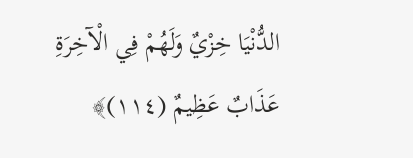الدُّنْيَا خِزْيٌ وَلَهُمْ فِي الْآخِرَةِ عَذَابٌ عَظِيمٌ (١١٤)﴾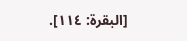[البقرة: ١١٤].